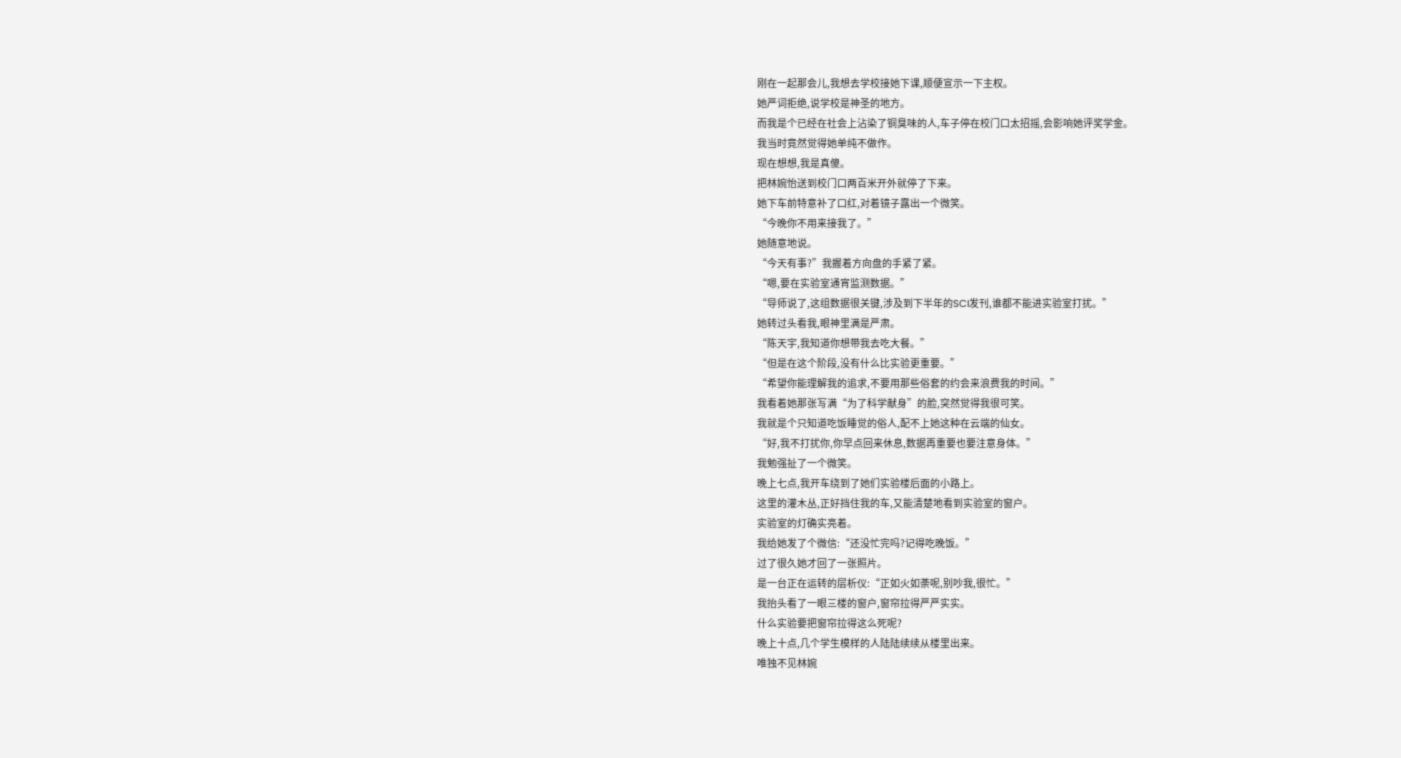刚在一起那会儿,我想去学校接她下课,顺便宣示一下主权。
她严词拒绝,说学校是神圣的地方。
而我是个已经在社会上沾染了铜臭味的人,车子停在校门口太招摇,会影响她评奖学金。
我当时竟然觉得她单纯不做作。
现在想想,我是真傻。
把林婉怡送到校门口两百米开外就停了下来。
她下车前特意补了口红,对着镜子露出一个微笑。
“今晚你不用来接我了。”
她随意地说。
“今天有事?”我握着方向盘的手紧了紧。
“嗯,要在实验室通宵监测数据。”
“导师说了,这组数据很关键,涉及到下半年的SCI发刊,谁都不能进实验室打扰。”
她转过头看我,眼神里满是严肃。
“陈天宇,我知道你想带我去吃大餐。”
“但是在这个阶段,没有什么比实验更重要。”
“希望你能理解我的追求,不要用那些俗套的约会来浪费我的时间。”
我看着她那张写满“为了科学献身”的脸,突然觉得我很可笑。
我就是个只知道吃饭睡觉的俗人,配不上她这种在云端的仙女。
“好,我不打扰你,你早点回来休息,数据再重要也要注意身体。”
我勉强扯了一个微笑。
晚上七点,我开车绕到了她们实验楼后面的小路上。
这里的灌木丛,正好挡住我的车,又能清楚地看到实验室的窗户。
实验室的灯确实亮着。
我给她发了个微信:“还没忙完吗?记得吃晚饭。”
过了很久她才回了一张照片。
是一台正在运转的层析仪:“正如火如荼呢,别吵我,很忙。”
我抬头看了一眼三楼的窗户,窗帘拉得严严实实。
什么实验要把窗帘拉得这么死呢?
晚上十点,几个学生模样的人陆陆续续从楼里出来。
唯独不见林婉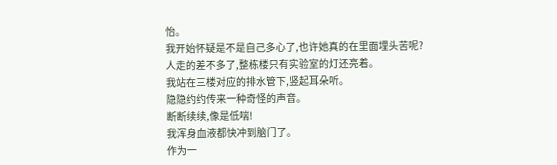怡。
我开始怀疑是不是自己多心了,也许她真的在里面埋头苦呢?
人走的差不多了,整栋楼只有实验室的灯还亮着。
我站在三楼对应的排水管下,竖起耳朵听。
隐隐约约传来一种奇怪的声音。
断断续续,像是低喘!
我浑身血液都快冲到脑门了。
作为一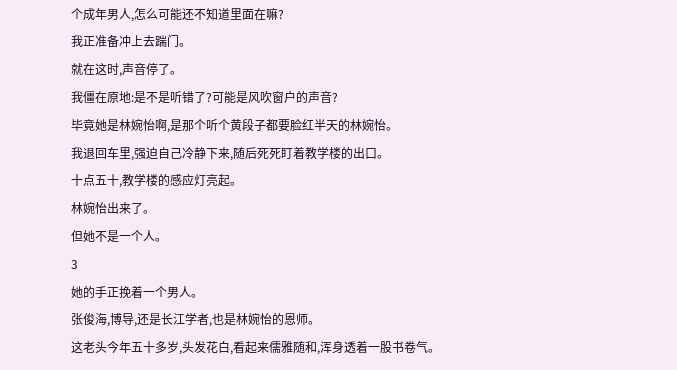个成年男人,怎么可能还不知道里面在嘛?
我正准备冲上去踹门。
就在这时,声音停了。
我僵在原地:是不是听错了?可能是风吹窗户的声音?
毕竟她是林婉怡啊,是那个听个黄段子都要脸红半天的林婉怡。
我退回车里,强迫自己冷静下来,随后死死盯着教学楼的出口。
十点五十,教学楼的感应灯亮起。
林婉怡出来了。
但她不是一个人。
3
她的手正挽着一个男人。
张俊海,博导,还是长江学者,也是林婉怡的恩师。
这老头今年五十多岁,头发花白,看起来儒雅随和,浑身透着一股书卷气。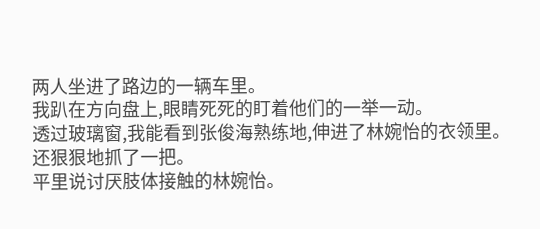两人坐进了路边的一辆车里。
我趴在方向盘上,眼睛死死的盯着他们的一举一动。
透过玻璃窗,我能看到张俊海熟练地,伸进了林婉怡的衣领里。
还狠狠地抓了一把。
平里说讨厌肢体接触的林婉怡。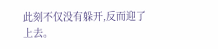此刻不仅没有躲开,反而迎了上去。